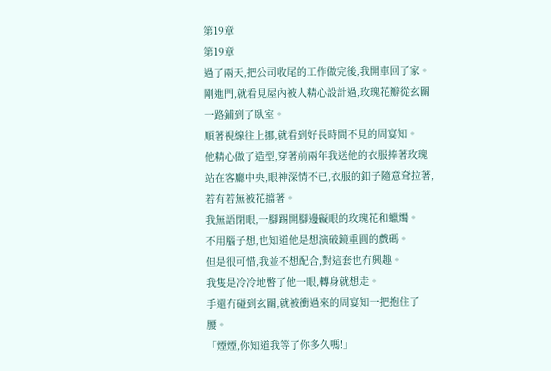第19章
第19章
過了兩天,把公司收尾的工作做完後,我開車回了家。
剛進門,就看見屋內被人精心設計過,玫瑰花瓣從玄關一路鋪到了臥室。
順著視線往上挪,就看到好長時間不見的周宴知。
他精心做了造型,穿著前兩年我送他的衣服捧著玫瑰站在客廳中央,眼神深情不已,衣服的釦子隨意耷拉著,若有若無被花擋著。
我無語閉眼,一腳踢開腳邊礙眼的玫瑰花和蠟燭。
不用腦子想,也知道他是想演破鏡重圓的戲碼。
但是很可惜,我並不想配合,對這套也冇興趣。
我隻是冷冷地瞥了他一眼,轉身就想走。
手還冇碰到玄關,就被衝過來的周宴知一把抱住了腰。
「煙煙,你知道我等了你多久嗎!」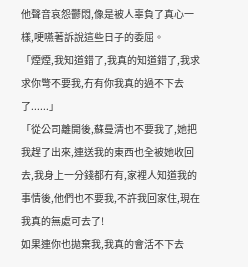他聲音哀怨鬱悶,像是被人辜負了真心一樣,哽嚥著訴說這些日子的委屈。
「煙煙,我知道錯了,我真的知道錯了,我求求你彆不要我,冇有你我真的過不下去了......」
「從公司離開後,蘇曼清也不要我了,她把我趕了出來,連送我的東西也全被她收回去,我身上一分錢都冇有,家裡人知道我的事情後,他們也不要我,不許我回家住,現在我真的無處可去了!
如果連你也拋棄我,我真的會活不下去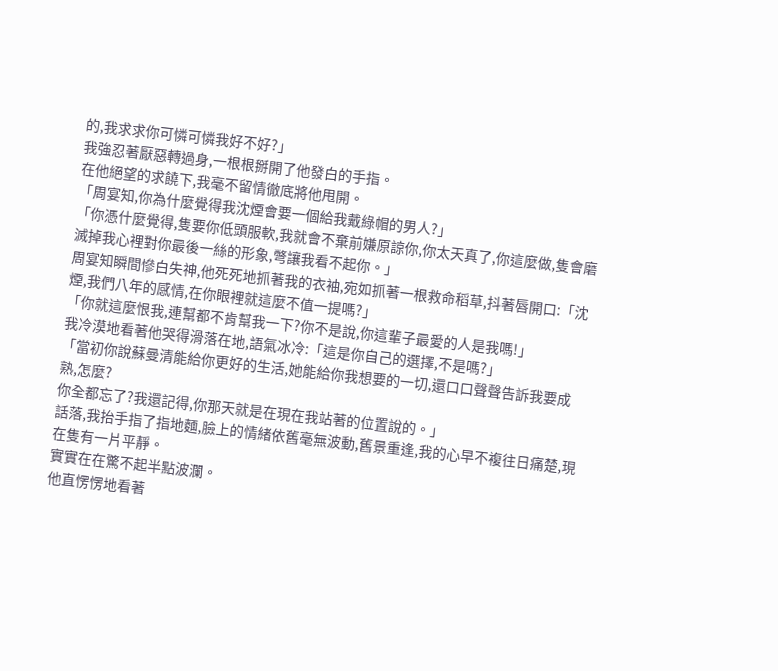的,我求求你可憐可憐我好不好?」
我強忍著厭惡轉過身,一根根掰開了他發白的手指。
在他絕望的求饒下,我毫不留情徹底將他甩開。
「周宴知,你為什麼覺得我沈煙會要一個給我戴綠帽的男人?」
「你憑什麼覺得,隻要你低頭服軟,我就會不棄前嫌原諒你,你太天真了,你這麼做,隻會磨滅掉我心裡對你最後一絲的形象,彆讓我看不起你。」
周宴知瞬間慘白失神,他死死地抓著我的衣袖,宛如抓著一根救命稻草,抖著唇開口:「沈煙,我們八年的感情,在你眼裡就這麼不值一提嗎?」
「你就這麼恨我,連幫都不肯幫我一下?你不是說,你這輩子最愛的人是我嗎!」
我冷漠地看著他哭得滑落在地,語氣冰冷:「這是你自己的選擇,不是嗎?」
「當初你說蘇曼清能給你更好的生活,她能給你我想要的一切,還口口聲聲告訴我要成熟,怎麼?
你全都忘了?我還記得,你那天就是在現在我站著的位置說的。」
話落,我抬手指了指地麵,臉上的情緒依舊毫無波動,舊景重逢,我的心早不複往日痛楚,現在隻有一片平靜。
實實在在驚不起半點波瀾。
他直愣愣地看著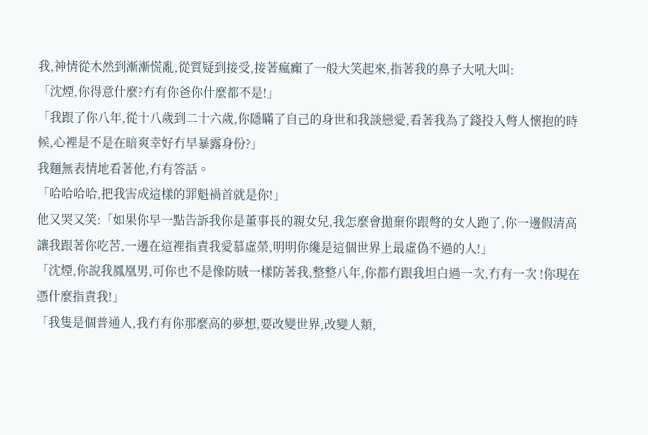我,神情從木然到漸漸慌亂,從質疑到接受,接著瘋癲了一般大笑起來,指著我的鼻子大吼大叫:
「沈煙,你得意什麼?冇有你爸你什麼都不是!」
「我跟了你八年,從十八歲到二十六歲,你隱瞞了自己的身世和我談戀愛,看著我為了錢投入彆人懷抱的時候,心裡是不是在暗爽幸好冇早暴露身份?」
我麵無表情地看著他,冇有答話。
「哈哈哈哈,把我害成這樣的罪魁禍首就是你!」
他又哭又笑:「如果你早一點告訴我你是董事長的親女兒,我怎麼會拋棄你跟彆的女人跑了,你一邊假清高讓我跟著你吃苦,一邊在這裡指責我愛慕虛榮,明明你纔是這個世界上最虛偽不過的人!」
「沈煙,你說我鳳凰男,可你也不是像防賊一樣防著我,整整八年,你都冇跟我坦白過一次,冇有一次 !你現在憑什麼指責我!」
「我隻是個普通人,我冇有你那麼高的夢想,要改變世界,改變人類,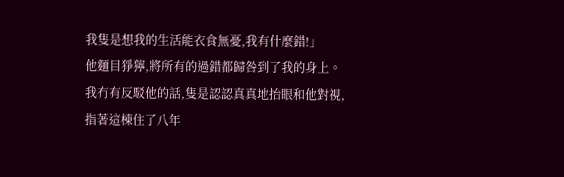我隻是想我的生活能衣食無憂,我有什麼錯!」
他麵目猙獰,將所有的過錯都歸咎到了我的身上。
我冇有反駁他的話,隻是認認真真地抬眼和他對視,指著這棟住了八年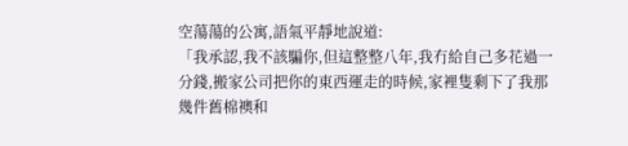空蕩蕩的公寓,語氣平靜地說道:
「我承認,我不該騙你,但這整整八年,我冇給自己多花過一分錢,搬家公司把你的東西運走的時候,家裡隻剩下了我那幾件舊棉襖和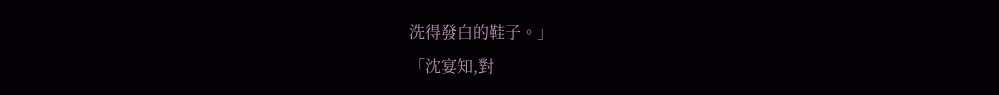洗得發白的鞋子。」
「沈宴知,對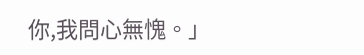你,我問心無愧。」